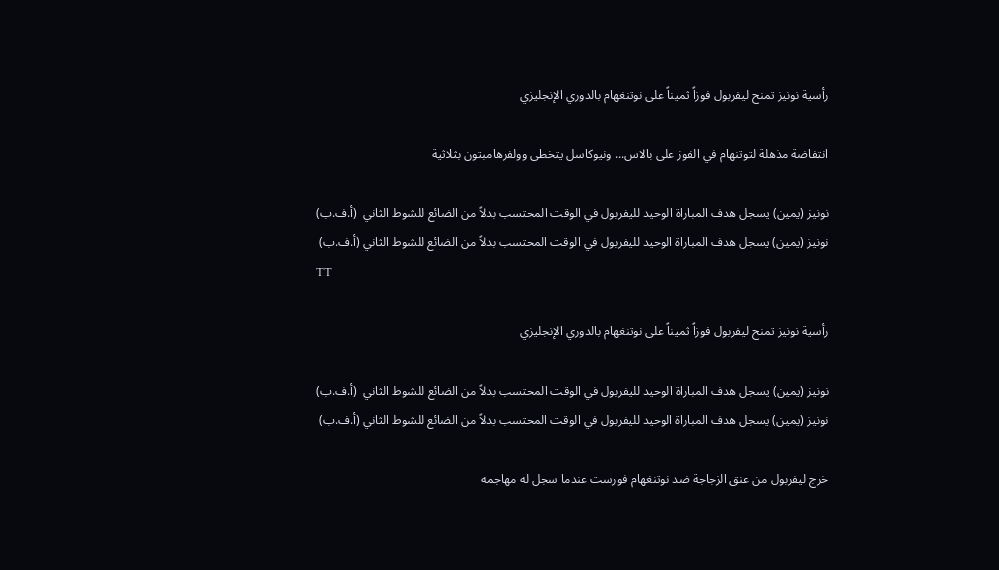رأسية نونيز تمنح ليفربول فوزاً ثميناً على نوتنغهام بالدوري الإنجليزي

انتفاضة مذهلة لتوتنهام في الفوز على بالاس... ونيوكاسل يتخطى وولفرهامبتون بثلاثية

نونيز (يمين) يسجل هدف المباراة الوحيد لليفربول في الوقت المحتسب بدلاً من الضائع للشوط الثاني  (أ.ف.ب)
نونيز (يمين) يسجل هدف المباراة الوحيد لليفربول في الوقت المحتسب بدلاً من الضائع للشوط الثاني (أ.ف.ب)
TT

رأسية نونيز تمنح ليفربول فوزاً ثميناً على نوتنغهام بالدوري الإنجليزي

نونيز (يمين) يسجل هدف المباراة الوحيد لليفربول في الوقت المحتسب بدلاً من الضائع للشوط الثاني  (أ.ف.ب)
نونيز (يمين) يسجل هدف المباراة الوحيد لليفربول في الوقت المحتسب بدلاً من الضائع للشوط الثاني (أ.ف.ب)

خرج ليفربول من عنق الزجاجة ضد نوتنغهام فورست عندما سجل له مهاجمه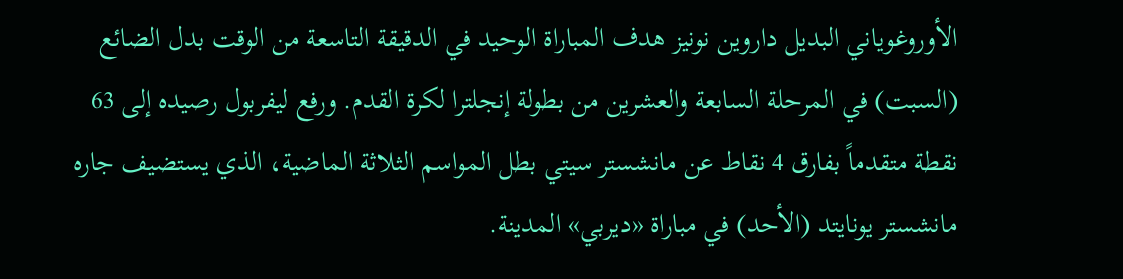الأوروغوياني البديل داروين نونيز هدف المباراة الوحيد في الدقيقة التاسعة من الوقت بدل الضائع (السبت) في المرحلة السابعة والعشرين من بطولة إنجلترا لكرة القدم. ورفع ليفربول رصيده إلى 63 نقطة متقدماً بفارق 4 نقاط عن مانشستر سيتي بطل المواسم الثلاثة الماضية، الذي يستضيف جاره مانشستر يونايتد (الأحد) في مباراة «ديربي» المدينة.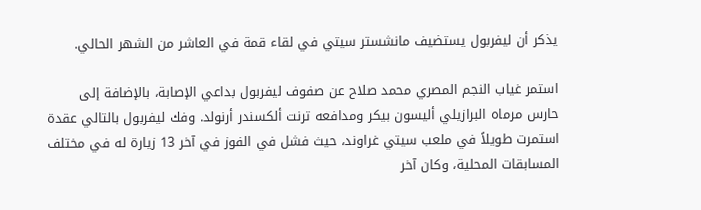يذكر أن ليفربول يستضيف مانشستر سيتي في لقاء قمة في العاشر من الشهر الحالي.

استمر غياب النجم المصري محمد صلاح عن صفوف ليفربول بداعي الإصابة، بالإضافة إلى حارس مرماه البرازيلي أليسون بيكر ومدافعه ترنت ألكسندر أرنولد. وفك ليفربول بالتالي عقدة استمرت طويلاً في ملعب سيتي غراوند، حيث فشل في الفوز في آخر 13 زيارة له في مختلف المسابقات المحلية، وكان آخر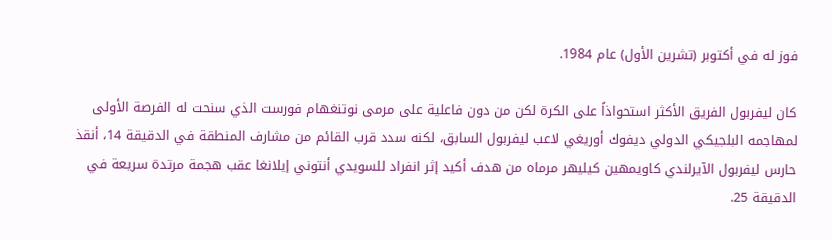فوز له في أكتوبر (تشرين الأول) عام 1984.

كان ليفربول الفريق الأكثر استحواذاً على الكرة لكن من دون فاعلية على مرمى نوتنغهام فورست الذي سنحت له الفرصة الأولى لمهاجمه البلجيكي الدولي ديفوك أوريغي لاعب ليفربول السابق، لكنه سدد قرب القائم من مشارف المنطقة في الدقيقة 14، أنقذ حارس ليفربول الآيرلندي كاويمهين كيليهر مرماه من هدف أكيد إثر انفراد للسويدي أنتوني إيلانغا عقب هجمة مرتدة سريعة في الدقيقة 25.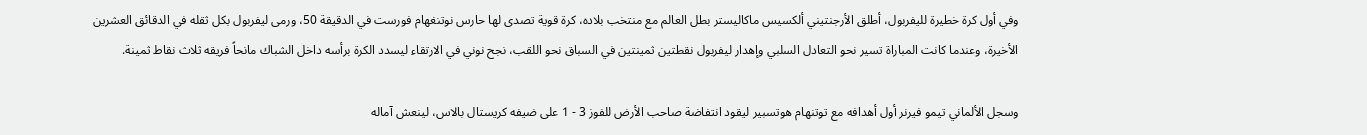وفي أول كرة خطيرة لليفربول، أطلق الأرجنتيني ألكسيس ماكاليستر بطل العالم مع منتخب بلاده، كرة قوية تصدى لها حارس نوتنغهام فورست في الدقيقة 50، ورمى ليفربول بكل ثقله في الدقائق العشرين الأخيرة، وعندما كانت المباراة تسير نحو التعادل السلبي وإهدار ليفربول نقطتين ثمينتين في السباق نحو اللقب، نجح نوني في الارتقاء ليسدد الكرة برأسه داخل الشباك مانحاً فريقه ثلاث نقاط ثمينة.

وسجل الألماني تيمو فيرنر أول أهدافه مع توتنهام هوتسبير ليقود انتفاضة صاحب الأرض للفوز 3 - 1 على ضيفه كريستال بالاس، لينعش آماله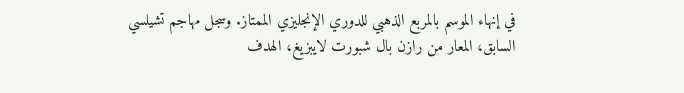في إنهاء الموسم بالمربع الذهبي للدوري الإنجليزي الممتاز. وسجل مهاجم تشيلسي السابق، المعار من رازن بال شبورت لايبزيغ، الهدف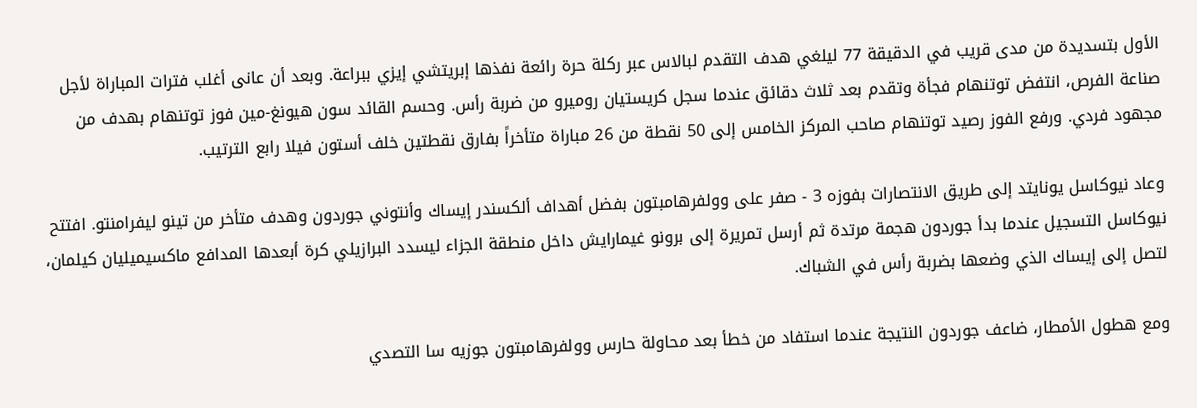الأول بتسديدة من مدى قريب في الدقيقة 77 ليلغي هدف التقدم لبالاس عبر ركلة حرة رائعة نفذها إبريتشي إيزي ببراعة. وبعد أن عانى أغلب فترات المباراة لأجل صناعة الفرص، انتفض توتنهام فجأة وتقدم بعد ثلاث دقائق عندما سجل كريستيان روميرو من ضربة رأس. وحسم القائد سون هيونغ-مين فوز توتنهام بهدف من مجهود فردي. ورفع الفوز رصيد توتنهام صاحب المركز الخامس إلى 50 نقطة من 26 مباراة متأخراً بفارق نقطتين خلف أستون فيلا رابع الترتيب.

وعاد نيوكاسل يونايتد إلى طريق الانتصارات بفوزه 3 - صفر على وولفرهامبتون بفضل أهداف ألكسندر إيساك وأنتوني جوردون وهدف متأخر من تينو ليفرامنتو. افتتح نيوكاسل التسجيل عندما بدأ جوردون هجمة مرتدة ثم أرسل تمريرة إلى برونو غيمارايش داخل منطقة الجزاء ليسدد البرازيلي كرة أبعدها المدافع ماكسيميليان كيلمان، لتصل إلى إيساك الذي وضعها بضربة رأس في الشباك.

ومع هطول الأمطار، ضاعف جوردون النتيجة عندما استفاد من خطأ بعد محاولة حارس وولفرهامبتون جوزيه سا التصدي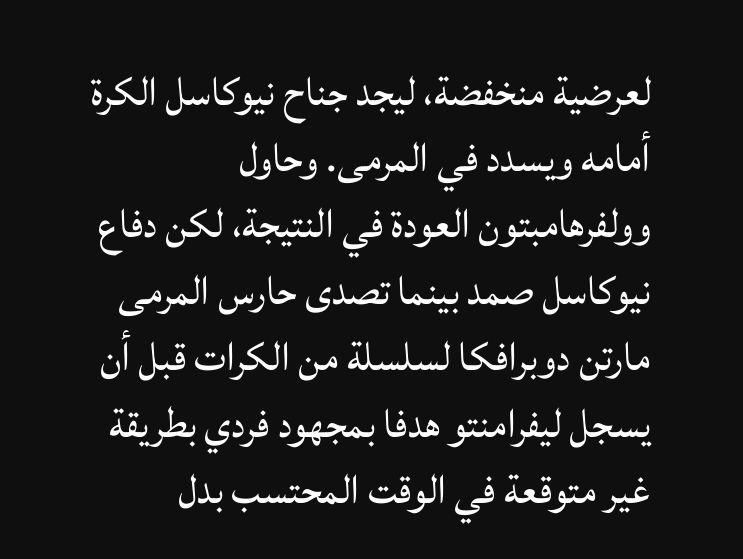لعرضية منخفضة، ليجد جناح نيوكاسل الكرة أمامه ويسدد في المرمى. وحاول وولفرهامبتون العودة في النتيجة، لكن دفاع نيوكاسل صمد بينما تصدى حارس المرمى مارتن دوبرافكا لسلسلة من الكرات قبل أن يسجل ليفرامنتو هدفا بمجهود فردي بطريقة غير متوقعة في الوقت المحتسب بدل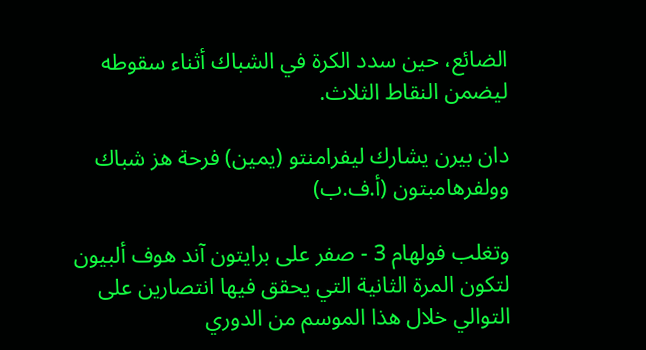الضائع، حين سدد الكرة في الشباك أثناء سقوطه ليضمن النقاط الثلاث.

دان بيرن يشارك ليفرامنتو (يمين) فرحة هز شباك وولفرهامبتون (أ.ف.ب)

وتغلب فولهام 3 - صفر على برايتون آند هوف ألبيون لتكون المرة الثانية التي يحقق فيها انتصارين على التوالي خلال هذا الموسم من الدوري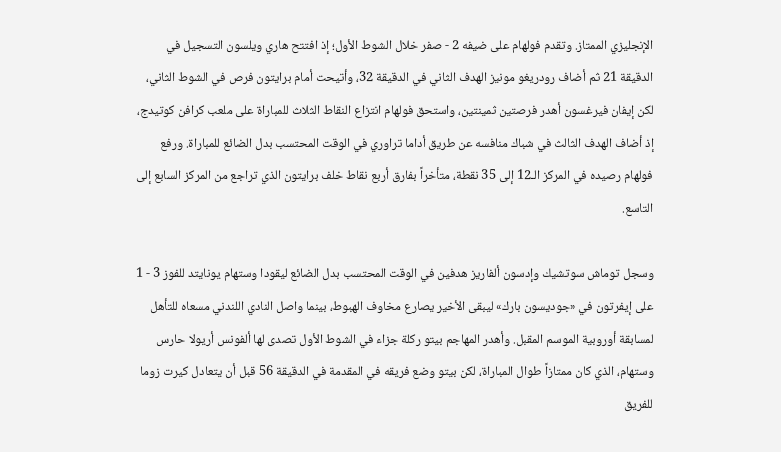الإنجليزي الممتاز. وتقدم فولهام على ضيفه 2 - صفر خلال الشوط الأول؛ إذ افتتح هاري ويلسون التسجيل في الدقيقة 21 ثم أضاف رودريغو مونيز الهدف الثاني في الدقيقة 32، وأتيحت أمام برايتون فرص في الشوط الثاني، لكن إيفان فيرغسون أهدر فرصتين ثمينتين، واستحق فولهام انتزاع النقاط الثلاث للمباراة على ملعب كرافن كوتيدج، إذ أضاف الهدف الثالث في شباك منافسه عن طريق أداما تراوري في الوقت المحتسب بدل الضائع للمباراة. ورفع فولهام رصيده في المركز الـ12 إلى 35 نقطة، متأخراً بفارق أربع نقاط خلف برايتون الذي تراجع من المركز السابع إلى التاسع.

وسجل توماش سوتشيك وإدسون ألفاريز هدفين في الوقت المحتسب بدل الضائع ليقودا وستهام يونايتد للفوز 3 - 1 على إيفرتون في «جوديسون بارك» ليبقى الأخير يصارع مخاوف الهبوط، بينما واصل النادي اللندني مسعاه للتأهل لمسابقة أوروبية الموسم المقبل. وأهدر المهاجم بيتو ركلة جزاء في الشوط الأول تصدى لها ألفونس أريولا حارس وستهام، الذي كان ممتازاً طوال المباراة، لكن بيتو وضع فريقه في المقدمة في الدقيقة 56 قبل أن يتعادل كيرت زوما للفريق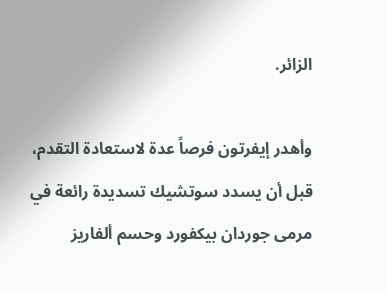الزائر.

وأهدر إيفرتون فرصاً عدة لاستعادة التقدم، قبل أن يسدد سوتشيك تسديدة رائعة في مرمى جوردان بيكفورد وحسم ألفاريز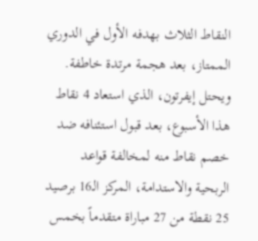النقاط الثلاث بهدفه الأول في الدوري الممتاز، بعد هجمة مرتدة خاطفة. ويحتل إيفرتون، الذي استعاد 4 نقاط هذا الأسبوع، بعد قبول استئنافه ضد خصم نقاط منه لمخالفة قواعد الربحية والاستدامة، المركز الـ16 برصيد 25 نقطة من 27 مباراة متقدماً بخمس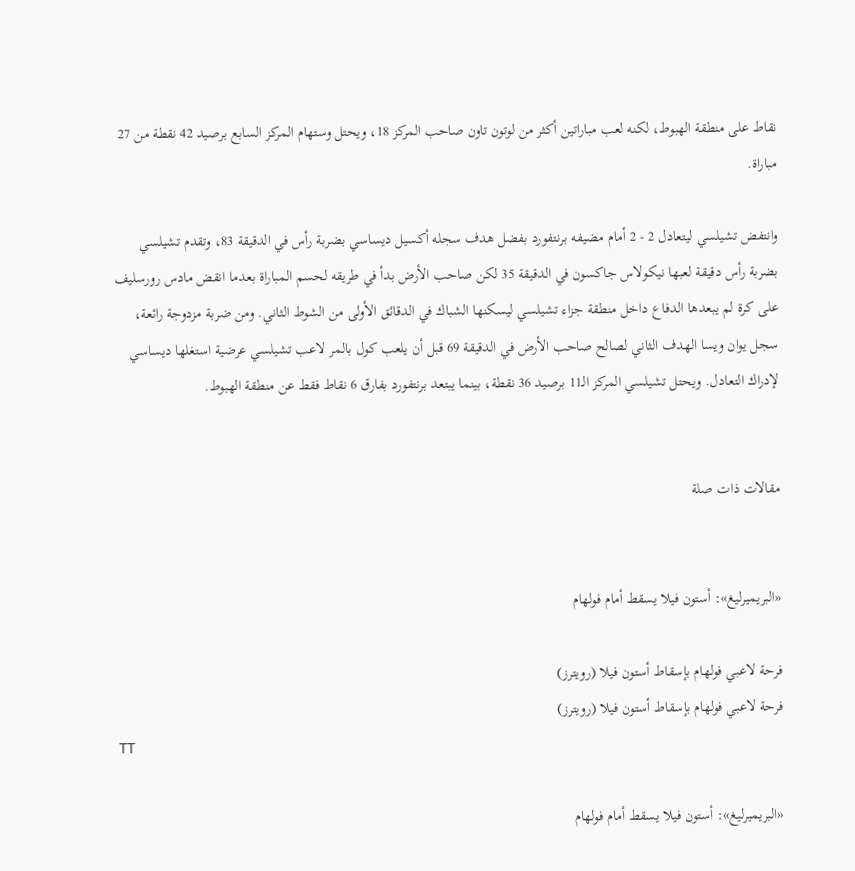نقاط على منطقة الهبوط، لكنه لعب مباراتين أكثر من لوتون تاون صاحب المركز 18، ويحتل وستهام المركز السابع برصيد 42 نقطة من 27 مباراة.

وانتفض تشيلسي ليتعادل 2 - 2 أمام مضيفه برنتفورد بفضل هدف سجله أكسيل ديساسي بضربة رأس في الدقيقة 83، وتقدم تشيلسي بضربة رأس دقيقة لعبها نيكولاس جاكسون في الدقيقة 35 لكن صاحب الأرض بدأ في طريقه لحسم المباراة بعدما انقض مادس رورسليف على كرة لم يبعدها الدفاع داخل منطقة جزاء تشيلسي ليسكنها الشباك في الدقائق الأولى من الشوط الثاني. ومن ضربة مزدوجة رائعة، سجل يوان ويسا الهدف الثاني لصالح صاحب الأرض في الدقيقة 69 قبل أن يلعب كول بالمر لاعب تشيلسي عرضية استغلها ديساسي لإدراك التعادل. ويحتل تشيلسي المركز الـ11 برصيد 36 نقطة، بينما يبتعد برنتفورد بفارق 6 نقاط فقط عن منطقة الهبوط.


مقالات ذات صلة


«البريميرليغ»: أستون فيلا يسقط أمام فولهام

فرحة لاعبي فولهام بإسقاط أستون فيلا (رويترز)
فرحة لاعبي فولهام بإسقاط أستون فيلا (رويترز)
TT

«البريميرليغ»: أستون فيلا يسقط أمام فولهام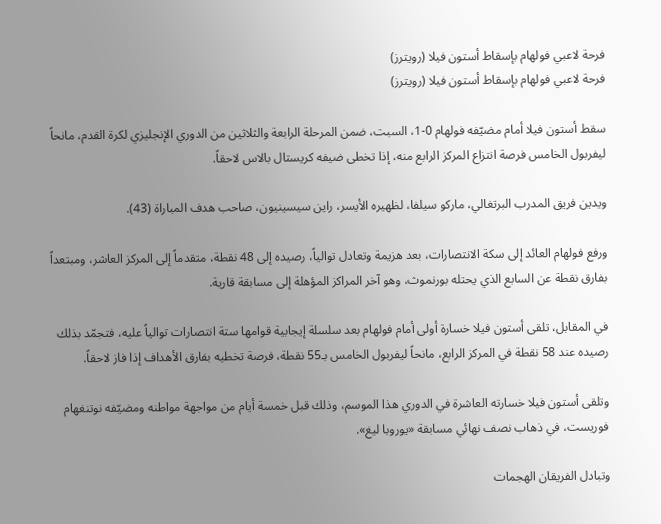فرحة لاعبي فولهام بإسقاط أستون فيلا (رويترز)
فرحة لاعبي فولهام بإسقاط أستون فيلا (رويترز)

سقط أستون فيلا أمام مضيّفه فولهام 0-1، السبت، ضمن المرحلة الرابعة والثلاثين من الدوري الإنجليزي لكرة القدم، مانحاً ليفربول الخامس فرصة انتزاع المركز الرابع منه، إذا تخطى ضيفه كريستال بالاس لاحقاً.

ويدين فريق المدرب البرتغالي، ماركو سيلفا، لظهيره الأيسر، راين سيسينيون، صاحب هدف المباراة (43).

ورفع فولهام العائد إلى سكة الانتصارات، بعد هزيمة وتعادل توالياً، رصيده إلى 48 نقطة، متقدماً إلى المركز العاشر، ومبتعداً بفارق نقطة عن السابع الذي يحتله بورنموث، وهو آخر المراكز المؤهلة إلى مسابقة قارية.

في المقابل، تلقى أستون فيلا خسارة أولى أمام فولهام بعد سلسلة إيجابية قوامها ستة انتصارات توالياً عليه، فتجمّد بذلك رصيده عند 58 نقطة في المركز الرابع، مانحاً ليفربول الخامس بـ55 نقطة، فرصة تخطيه بفارق الأهداف إذا فاز لاحقاً.

وتلقى أستون فيلا خسارته العاشرة في الدوري هذا الموسم، وذلك قبل خمسة أيام من مواجهة مواطنه ومضيّفه نوتنغهام فوريست، في ذهاب نصف نهائي مسابقة «يوروبا ليغ».

وتبادل الفريقان الهجمات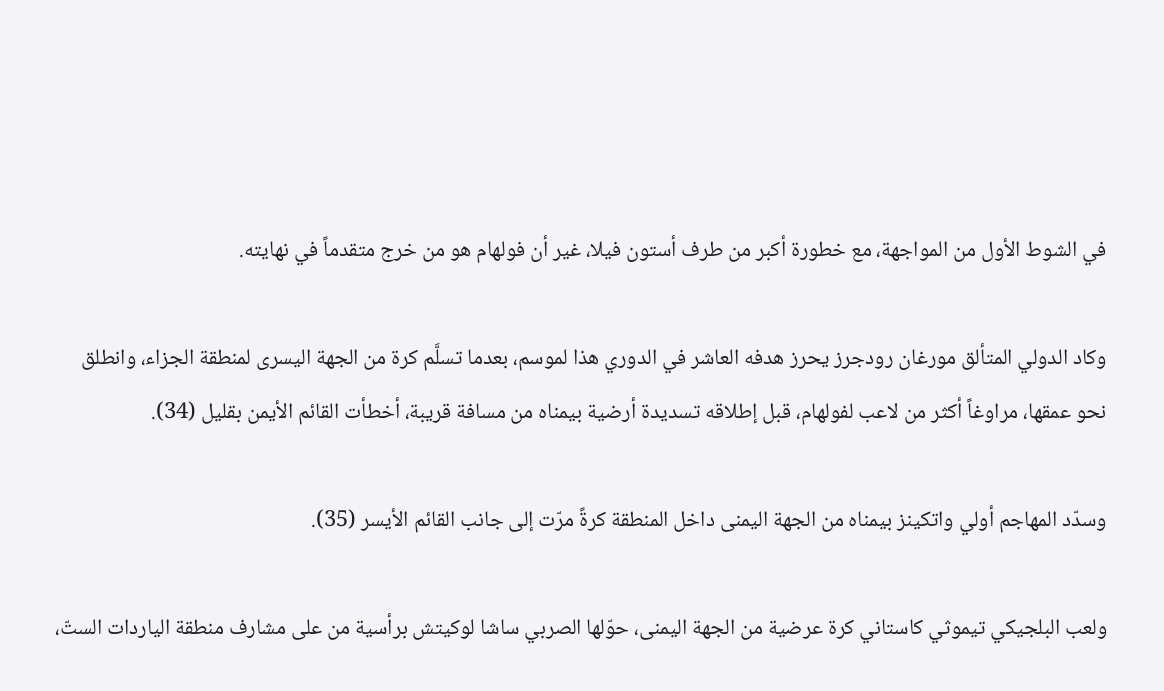في الشوط الأول من المواجهة، مع خطورة أكبر من طرف أستون فيلا، غير أن فولهام هو من خرج متقدماً في نهايته.

وكاد الدولي المتألق مورغان رودجرز يحرز هدفه العاشر في الدوري هذا لموسم، بعدما تسلَّم كرة من الجهة اليسرى لمنطقة الجزاء، وانطلق نحو عمقها، مراوغاً أكثر من لاعب لفولهام، قبل إطلاقه تسديدة أرضية بيمناه من مسافة قريبة، أخطأت القائم الأيمن بقليل (34).

وسدّد المهاجم أولي واتكينز بيمناه من الجهة اليمنى داخل المنطقة كرةً مرّت إلى جانب القائم الأيسر (35).

ولعب البلجيكي تيموثي كاستاني كرة عرضية من الجهة اليمنى، حوّلها الصربي ساشا لوكيتش برأسية من على مشارف منطقة الياردات الستّ،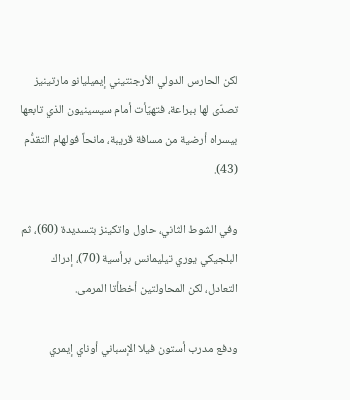لكن الحارس الدولي الأرجنتيني إيميليانو مارتينيز تصدّى لها ببراعة، فتهيّأت أمام سيسينيون الذي تابعها بيسراه أرضية من مسافة قريبة، مانحاً فولهام التقدُّم (43).

وفي الشوط الثاني، حاول واتكينز بتسديدة (60)، ثم البلجيكي يوري تيليمانس برأسية (70)، إدراك التعادل، لكن المحاولتين أخطأتا المرمى.

ودفع مدرب أستون فيلا الإسباني أوناي إيمري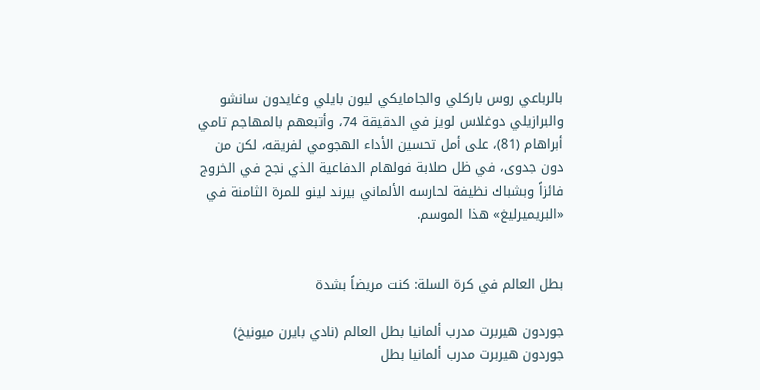بالرباعي روس باركلي والجامايكي ليون بايلي وغايدون سانشو والبرازيلي دوغلاس لويز في الدقيقة 74، وأتبعهم بالمهاجم تامي أبراهام (81)، على أمل تحسين الأداء الهجومي لفريقه، لكن من دون جدوى، في ظل صلابة فولهام الدفاعية الذي نجح في الخروج فائزاً وبشباك نظيفة لحارسه الألماني بيرند لينو للمرة الثامنة في «البريميرليغ» هذا الموسم.


بطل العالم في كرة السلة: كنت مريضاً بشدة

جوردون هيربرت مدرب ألمانيا بطل العالم (نادي بايرن ميونيخ)
جوردون هيربرت مدرب ألمانيا بطل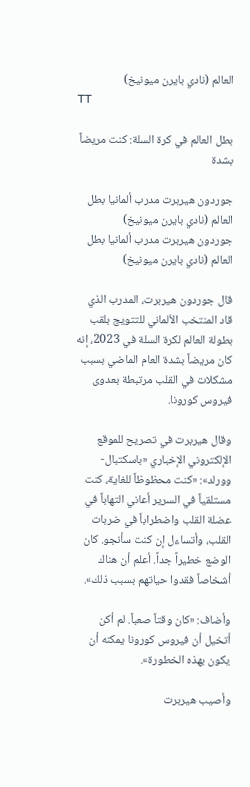العالم (نادي بايرن ميونيخ)
TT

بطل العالم في كرة السلة: كنت مريضاً بشدة

جوردون هيربرت مدرب ألمانيا بطل العالم (نادي بايرن ميونيخ)
جوردون هيربرت مدرب ألمانيا بطل العالم (نادي بايرن ميونيخ)

قال جوردون هيربرت، المدرب الذي قاد المنتخب الألماني للتتويج بلقب بطولة العالم لكرة السلة في 2023، إنه كان مريضاً بشدة العام الماضي بسبب مشكلات في القلب مرتبطة بعدوى فيروس كورونا.

وقال هيربرت في تصريح للموقع الإلكتروني الإخباري «باسكتبال-وورلد»: «كنت محظوظاً للغاية، كنت مستلقياً في السرير أعاني التهاباً في عضلة القلب واضطراباً في ضربات القلب، وأتساءل إن كنت سأنجو. كان الوضع خطيراً جداً. أعلم أن هناك أشخاصاً فقدوا حياتهم بسبب ذلك».

وأضاف: «كان وقتاً صعباً. لم أكن أتخيل أن فيروس كورونا يمكنه أن يكون بهذه الخطورة».

وأصيب هيربرت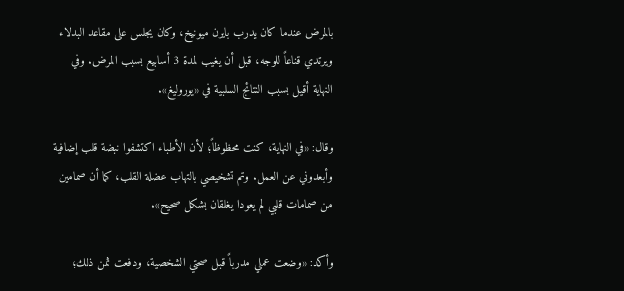بالمرض عندما كان يدرب بايرن ميونيخ، وكان يجلس على مقاعد البدلاء ويرتدي قناعاً للوجه، قبل أن يغيب لمدة 3 أسابيع بسبب المرض. وفي النهاية أقيل بسبب النتائج السلبية في «يوروليغ».

وقال: «في النهاية، كنت محظوظاً؛ لأن الأطباء اكتشفوا نبضة قلب إضافية وأبعدوني عن العمل. وتم تشخيصي بالتهاب عضلة القلب، كما أن صمامين من صمامات قلبي لم يعودا يغلقان بشكل صحيح».

وأكد: «وضعت عملي مدرباً قبل صحتي الشخصية، ودفعت ثمن ذلك؛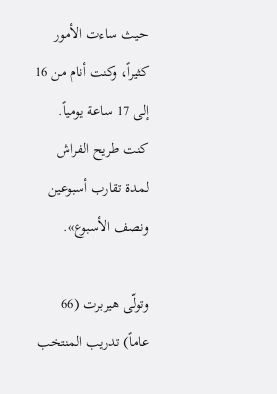حيث ساءت الأمور كثيراً، وكنت أنام من 16 إلى 17 ساعة يومياً. كنت طريح الفراش لمدة تقارب أسبوعين ونصف الأسبوع».

وتولّى هيربرت (66 عاماً) تدريب المنتخب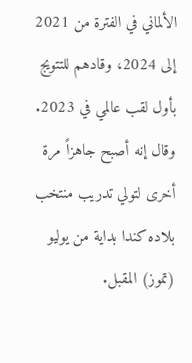الألماني في الفترة من 2021 إلى 2024، وقادهم للتتويج بأول لقب عالمي في 2023. وقال إنه أصبح جاهزاً مرة أخرى لتولي تدريب منتخب بلاده كندا بداية من يوليو (تموز) المقبل.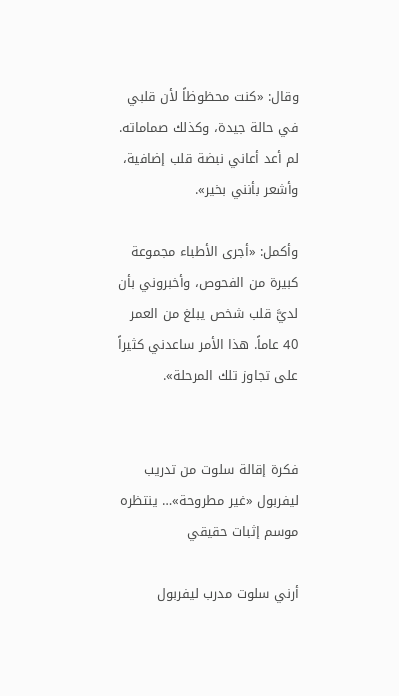وقال: «كنت محظوظاً لأن قلبي في حالة جيدة، وكذلك صماماته. لم أعد أعاني نبضة قلب إضافية، وأشعر بأنني بخير».

وأكمل: «أجرى الأطباء مجموعة كبيرة من الفحوص، وأخبروني بأن لديَّ قلب شخص يبلغ من العمر 40 عاماً. هذا الأمر ساعدني كثيراً على تجاوز تلك المرحلة».


فكرة إقالة سلوت من تدريب ليفربول «غير مطروحة»… ينتظره موسم إثبات حقيقي

أرني سلوت مدرب ليفربول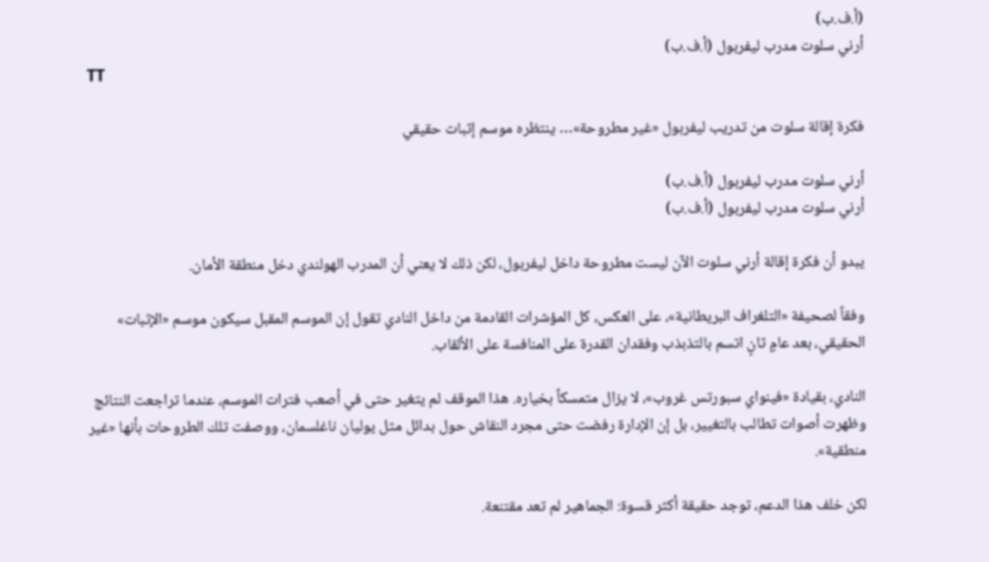(أ.ف.ب)
أرني سلوت مدرب ليفربول (أ.ف.ب)
TT

فكرة إقالة سلوت من تدريب ليفربول «غير مطروحة»… ينتظره موسم إثبات حقيقي

أرني سلوت مدرب ليفربول (أ.ف.ب)
أرني سلوت مدرب ليفربول (أ.ف.ب)

يبدو أن فكرة إقالة أرني سلوت الآن ليست مطروحة داخل ليفربول، لكن ذلك لا يعني أن المدرب الهولندي دخل منطقة الأمان.

وفقاً لصحيفة «التلغراف البريطانية»، على العكس، كل المؤشرات القادمة من داخل النادي تقول إن الموسم المقبل سيكون موسم «الإثبات» الحقيقي، بعد عامٍ ثانٍ اتسم بالتذبذب وفقدان القدرة على المنافسة على الألقاب.

النادي، بقيادة «فينواي سبورتس غروب»، لا يزال متمسكاً بخياره. هذا الموقف لم يتغير حتى في أصعب فترات الموسم، عندما تراجعت النتائج وظهرت أصوات تطالب بالتغيير، بل إن الإدارة رفضت حتى مجرد النقاش حول بدائل مثل يوليان ناغلسمان، ووصفت تلك الطروحات بأنها «غير منطقية».

لكن خلف هذا الدعم، توجد حقيقة أكثر قسوة: الجماهير لم تعد مقتنعة.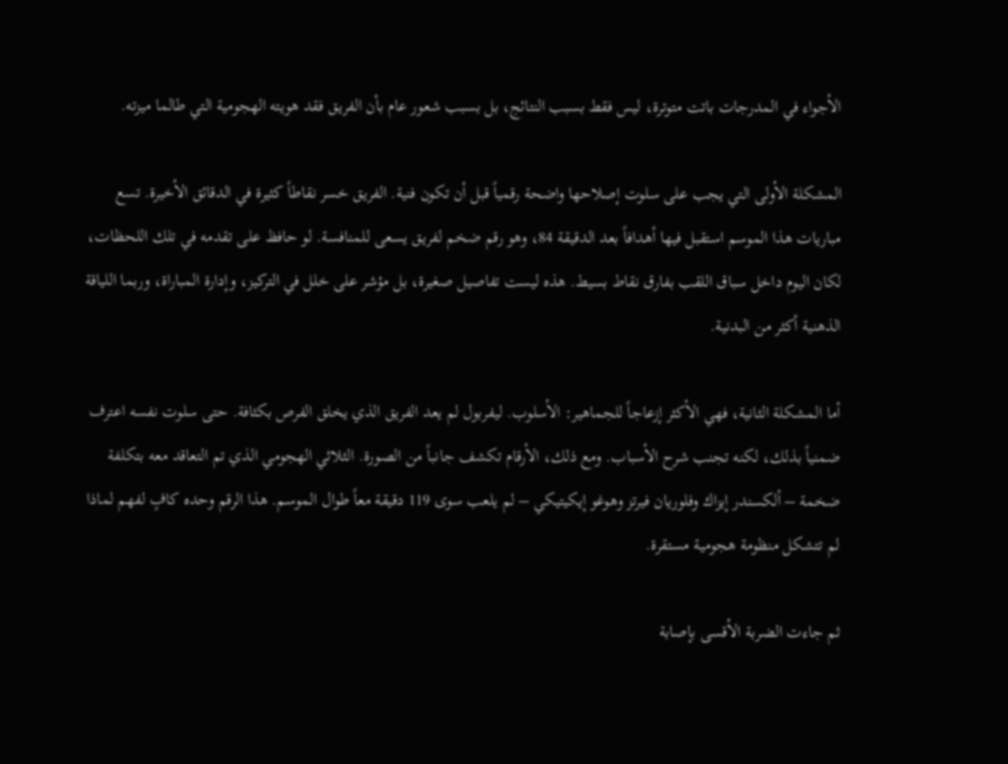الأجواء في المدرجات باتت متوترة، ليس فقط بسبب النتائج، بل بسبب شعور عام بأن الفريق فقد هويته الهجومية التي طالما ميزته.

المشكلة الأولى التي يجب على سلوت إصلاحها واضحة رقمياً قبل أن تكون فنية. الفريق خسر نقاطاً كثيرة في الدقائق الأخيرة. تسع مباريات هذا الموسم استقبل فيها أهدافاً بعد الدقيقة 84، وهو رقم ضخم لفريق يسعى للمنافسة. لو حافظ على تقدمه في تلك اللحظات، لكان اليوم داخل سباق اللقب بفارق نقاط بسيط. هذه ليست تفاصيل صغيرة، بل مؤشر على خلل في التركيز، وإدارة المباراة، وربما اللياقة الذهنية أكثر من البدنية.

أما المشكلة الثانية، فهي الأكثر إزعاجاً للجماهير: الأسلوب. ليفربول لم يعد الفريق الذي يخلق الفرص بكثافة. حتى سلوت نفسه اعترف ضمنياً بذلك، لكنه تجنب شرح الأسباب. ومع ذلك، الأرقام تكشف جانباً من الصورة. الثلاثي الهجومي الذي تم التعاقد معه بتكلفة ضخمة – ألكسندر إيزاك وفلوريان فيرتز وهوغو إيكيتيكي – لم يلعب سوى 119 دقيقة معاً طوال الموسم. هذا الرقم وحده كافٍ لفهم لماذا لم تتشكل منظومة هجومية مستقرة.

ثم جاءت الضربة الأقسى بإصابة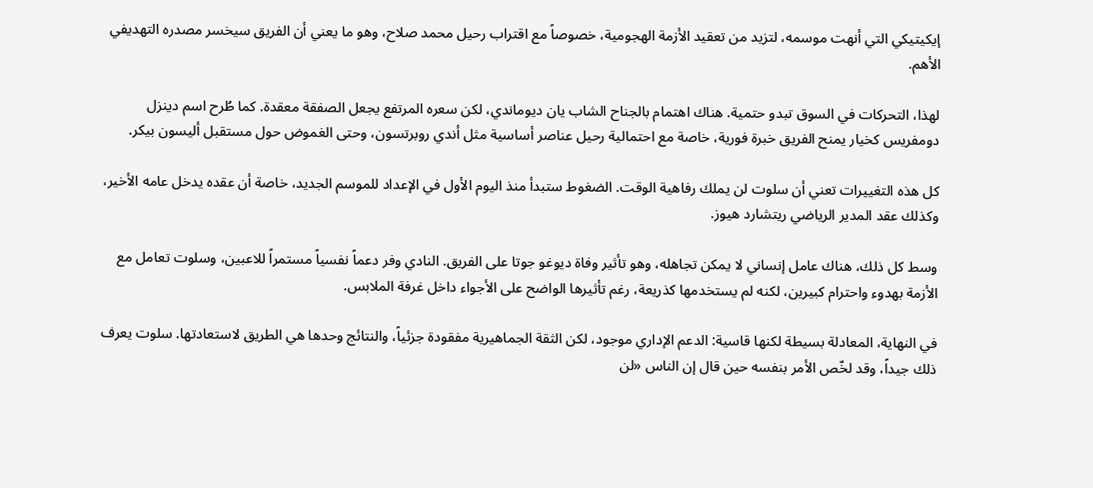إيكيتيكي التي أنهت موسمه، لتزيد من تعقيد الأزمة الهجومية، خصوصاً مع اقتراب رحيل محمد صلاح، وهو ما يعني أن الفريق سيخسر مصدره التهديفي الأهم.

لهذا، التحركات في السوق تبدو حتمية. هناك اهتمام بالجناح الشاب يان ديوماندي، لكن سعره المرتفع يجعل الصفقة معقدة. كما طُرح اسم دينزل دومفريس كخيار يمنح الفريق خبرة فورية، خاصة مع احتمالية رحيل عناصر أساسية مثل أندي روبرتسون، وحتى الغموض حول مستقبل أليسون بيكر.

كل هذه التغييرات تعني أن سلوت لن يملك رفاهية الوقت. الضغوط ستبدأ منذ اليوم الأول في الإعداد للموسم الجديد، خاصة أن عقده يدخل عامه الأخير، وكذلك عقد المدير الرياضي ريتشارد هيوز.

وسط كل ذلك، هناك عامل إنساني لا يمكن تجاهله، وهو تأثير وفاة ديوغو جوتا على الفريق. النادي وفر دعماً نفسياً مستمراً للاعبين، وسلوت تعامل مع الأزمة بهدوء واحترام كبيرين، لكنه لم يستخدمها كذريعة، رغم تأثيرها الواضح على الأجواء داخل غرفة الملابس.

في النهاية، المعادلة بسيطة لكنها قاسية: الدعم الإداري موجود، لكن الثقة الجماهيرية مفقودة جزئياً، والنتائج وحدها هي الطريق لاستعادتها. سلوت يعرف ذلك جيداً، وقد لخّص الأمر بنفسه حين قال إن الناس «لن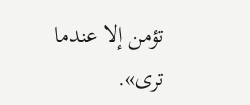تؤمن إلا عندما ترى».